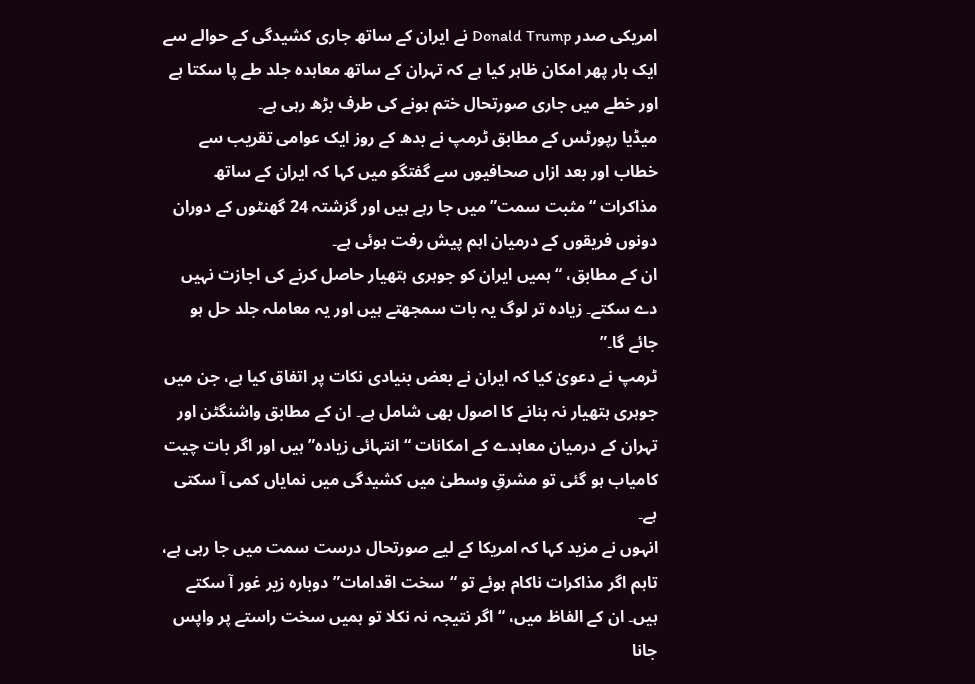امریکی صدر Donald Trump نے ایران کے ساتھ جاری کشیدگی کے حوالے سے ایک بار پھر امکان ظاہر کیا ہے کہ تہران کے ساتھ معاہدہ جلد طے پا سکتا ہے اور خطے میں جاری صورتحال ختم ہونے کی طرف بڑھ رہی ہے۔
میڈیا رپورٹس کے مطابق ٹرمپ نے بدھ کے روز ایک عوامی تقریب سے خطاب اور بعد ازاں صحافیوں سے گفتگو میں کہا کہ ایران کے ساتھ مذاکرات “مثبت سمت” میں جا رہے ہیں اور گزشتہ 24 گھنٹوں کے دوران دونوں فریقوں کے درمیان اہم پیش رفت ہوئی ہے۔
ان کے مطابق، “ہمیں ایران کو جوہری ہتھیار حاصل کرنے کی اجازت نہیں دے سکتے۔ زیادہ تر لوگ یہ بات سمجھتے ہیں اور یہ معاملہ جلد حل ہو جائے گا۔”
ٹرمپ نے دعویٰ کیا کہ ایران نے بعض بنیادی نکات پر اتفاق کیا ہے، جن میں جوہری ہتھیار نہ بنانے کا اصول بھی شامل ہے۔ ان کے مطابق واشنگٹن اور تہران کے درمیان معاہدے کے امکانات “انتہائی زیادہ” ہیں اور اگر بات چیت کامیاب ہو گئی تو مشرقِ وسطیٰ میں کشیدگی میں نمایاں کمی آ سکتی ہے۔
انہوں نے مزید کہا کہ امریکا کے لیے صورتحال درست سمت میں جا رہی ہے، تاہم اگر مذاکرات ناکام ہوئے تو “سخت اقدامات” دوبارہ زیر غور آ سکتے ہیں۔ ان کے الفاظ میں، “اگر نتیجہ نہ نکلا تو ہمیں سخت راستے پر واپس جانا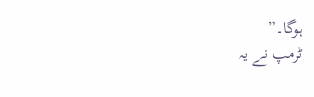ہوگا۔”
ٹرمپ نے یہ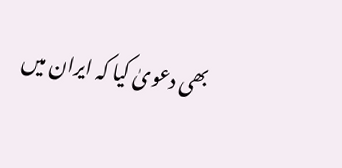بھی دعویٰ کیا کہ ایران میں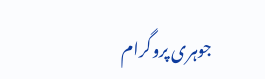جوہری پروگرام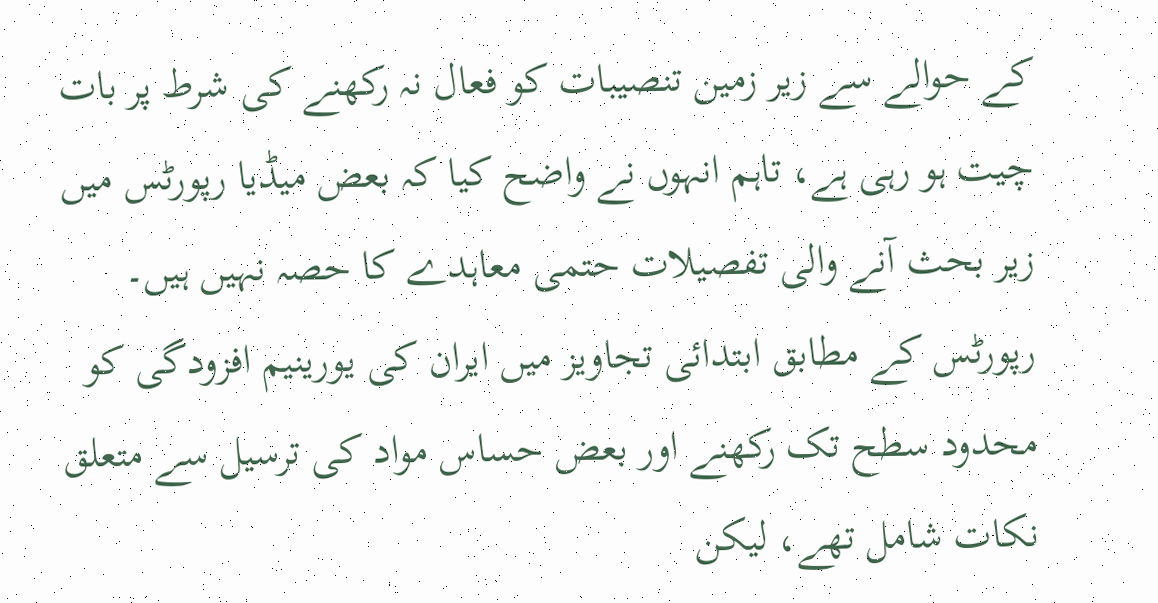کے حوالے سے زیر زمین تنصیبات کو فعال نہ رکھنے کی شرط پر بات چیت ہو رہی ہے، تاہم انہوں نے واضح کیا کہ بعض میڈیا رپورٹس میں زیر بحث آنے والی تفصیلات حتمی معاہدے کا حصہ نہیں ہیں۔
رپورٹس کے مطابق ابتدائی تجاویز میں ایران کی یورینیم افزودگی کو محدود سطح تک رکھنے اور بعض حساس مواد کی ترسیل سے متعلق نکات شامل تھے، لیکن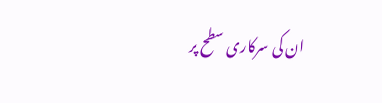ان کی سرکاری سطح پر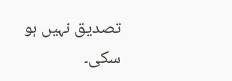تصدیق نہیں ہو سکی۔